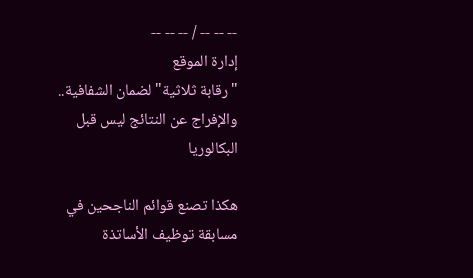-- -- -- / -- -- --
إدارة الموقع
"رقابة ثلاثية" لضمان الشفافية.. والإفراج عن النتائج ليس قبل البكالوريا

هكذا تصنع قوائم الناجحين في مسابقة توظيف الأساتذة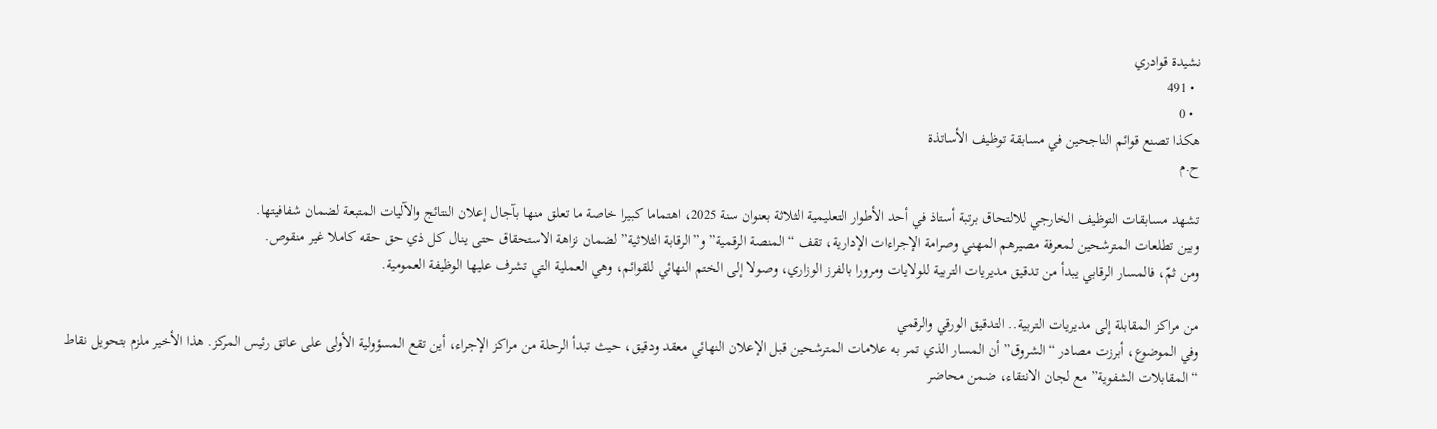نشيدة قوادري
  • 491
  • 0
هكذا تصنع قوائم الناجحين في مسابقة توظيف الأساتذة
ح.م

تشهد مسابقات التوظيف الخارجي للالتحاق برتبة أستاذ في أحد الأطوار التعليمية الثلاثة بعنوان سنة 2025، اهتماما كبيرا خاصة ما تعلق منها بآجال إعلان النتائج والآليات المتبعة لضمان شفافيتها.
وبين تطلعات المترشحين لمعرفة مصيرهم المهني وصرامة الإجراءات الإدارية، تقف “المنصة الرقمية” و”الرقابة الثلاثية” لضمان نزاهة الاستحقاق حتى ينال كل ذي حق حقه كاملا غير منقوص.
ومن ثمّ، فالمسار الرقابي يبدأ من تدقيق مديريات التربية للولايات ومرورا بالفرز الوزاري، وصولا إلى الختم النهائي للقوائم، وهي العملية التي تشرف عليها الوظيفة العمومية.

من مراكز المقابلة إلى مديريات التربية.. التدقيق الورقي والرقمي
وفي الموضوع، أبرزت مصادر “الشروق” أن المسار الذي تمر به علامات المترشحين قبل الإعلان النهائي معقد ودقيق، حيث تبدأ الرحلة من مراكز الإجراء، أين تقع المسؤولية الأولى على عاتق رئيس المركز. هذا الأخير ملزم بتحويل نقاط “المقابلات الشفوية” مع لجان الانتقاء، ضمن محاضر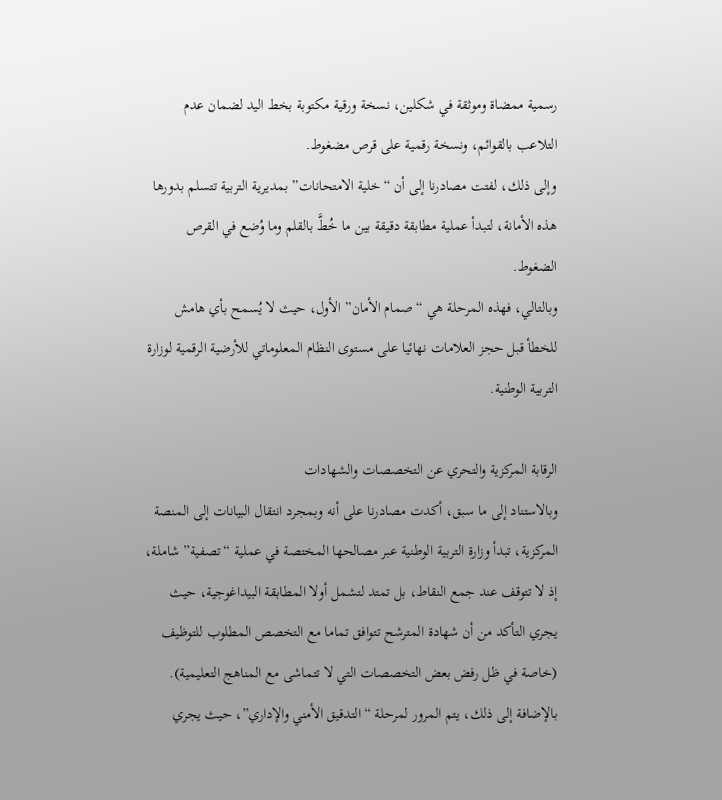رسمية ممضاة وموثقة في شكلين، نسخة ورقية مكتوبة بخط اليد لضمان عدم التلاعب بالقوائم، ونسخة رقمية على قرص مضغوط.
وإلى ذلك، لفتت مصادرنا إلى أن “خلية الامتحانات” بمديرية التربية تتسلم بدورها هذه الأمانة، لتبدأ عملية مطابقة دقيقة بين ما خُطَّ بالقلم وما وُضع في القرص الضغوط.
وبالتالي، فهذه المرحلة هي “صمام الأمان” الأول، حيث لا يُسمح بأي هامش للخطأ قبل حجز العلامات نهائيا على مستوى النظام المعلوماتي للأرضية الرقمية لوزارة التربية الوطنية.

الرقابة المركزية والتحري عن التخصصات والشهادات
وبالاستناد إلى ما سبق، أكدت مصادرنا على أنه وبمجرد انتقال البيانات إلى المنصة المركزية، تبدأ وزارة التربية الوطنية عبر مصالحها المختصة في عملية “تصفية” شاملة، إذ لا تتوقف عند جمع النقاط، بل تمتد لتشمل أولا المطابقة البيداغوجية، حيث يجري التأكد من أن شهادة المترشح تتوافق تماما مع التخصص المطلوب للتوظيف (خاصة في ظل رفض بعض التخصصات التي لا تتماشى مع المناهج التعليمية).
بالإضافة إلى ذلك، يتم المرور لمرحلة “التدقيق الأمني والإداري”، حيث يجري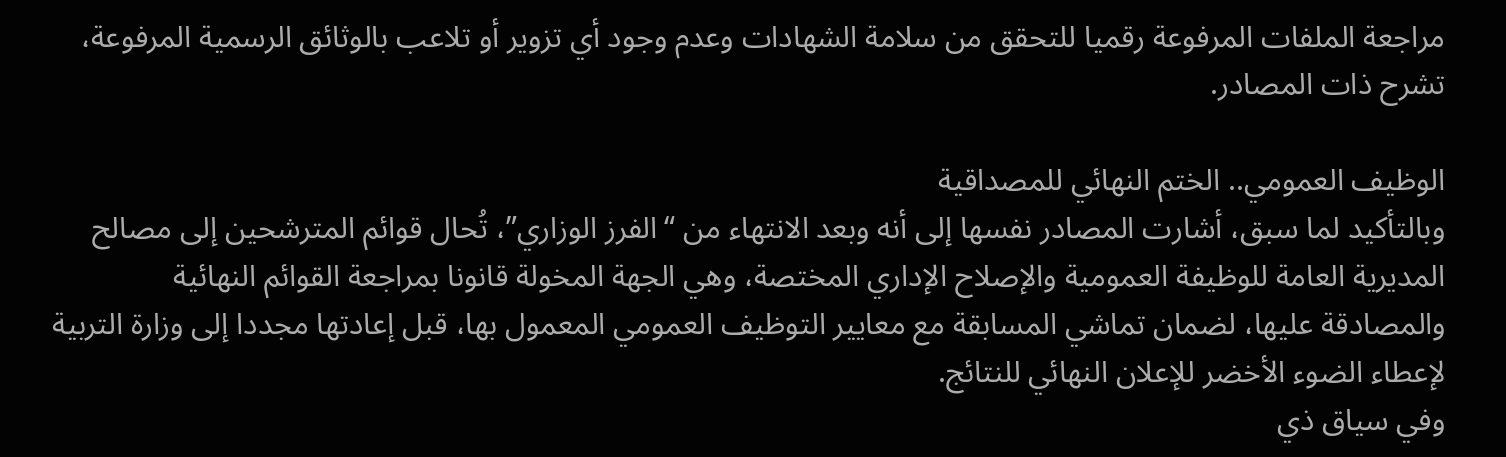مراجعة الملفات المرفوعة رقميا للتحقق من سلامة الشهادات وعدم وجود أي تزوير أو تلاعب بالوثائق الرسمية المرفوعة، تشرح ذات المصادر.

الوظيف العمومي.. الختم النهائي للمصداقية
وبالتأكيد لما سبق، أشارت المصادر نفسها إلى أنه وبعد الانتهاء من “الفرز الوزاري”، تُحال قوائم المترشحين إلى مصالح المديرية العامة للوظيفة العمومية والإصلاح الإداري المختصة، وهي الجهة المخولة قانونا بمراجعة القوائم النهائية والمصادقة عليها، لضمان تماشي المسابقة مع معايير التوظيف العمومي المعمول بها، قبل إعادتها مجددا إلى وزارة التربية لإعطاء الضوء الأخضر للإعلان النهائي للنتائج.
وفي سياق ذي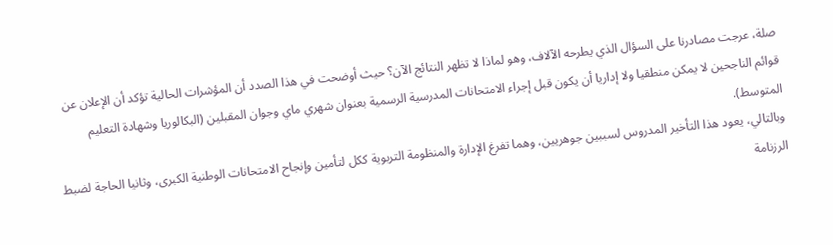صلة، عرجت مصادرنا على السؤال الذي يطرحه الآلاف، وهو لماذا لا تظهر النتائج الآن؟ حيث أوضحت في هذا الصدد أن المؤشرات الحالية تؤكد أن الإعلان عن قوائم الناجحين لا يمكن منطقيا ولا إداريا أن يكون قبل إجراء الامتحانات المدرسية الرسمية بعنوان شهري ماي وجوان المقبلين (البكالوريا وشهادة التعليم المتوسط).
وبالتالي، يعود هذا التأخير المدروس لسببين جوهريين، وهما تفرغ الإدارة والمنظومة التربوية ككل لتأمين وإنجاح الامتحانات الوطنية الكبرى، وثانيا الحاجة لضبط الرزنامة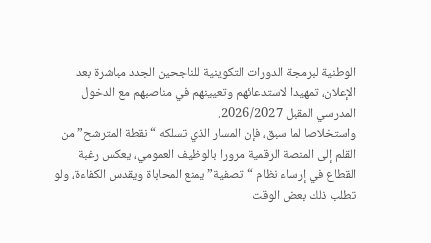الوطنية لبرمجة الدورات التكوينية للناجحين الجدد مباشرة بعد الإعلان، تمهيدا لاستدعائهم وتعيينهم في مناصبهم مع الدخول المدرسي المقبل 2026/2027.
واستخلاصا لما سبق، فإن المسار الذي تسلكه “نقطة المترشح” من القلم إلى المنصة الرقمية مرورا بالوظيف العمومي، يعكس رغبة القطاع في إرساء نظام “تصفية” يمنع المحاباة ويقدس الكفاءة، ولو تطلب ذلك بعض الوقت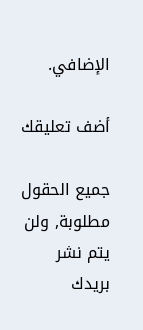الإضافي.

أضف تعليقك

جميع الحقول مطلوبة, ولن يتم نشر بريدك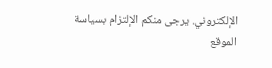الإلكتروني. يرجى منكم الإلتزام بسياسة الموقع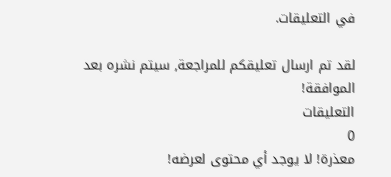في التعليقات.

لقد تم ارسال تعليقكم للمراجعة, سيتم نشره بعد الموافقة!
التعليقات
0
معذرة! لا يوجد أي محتوى لعرضه!